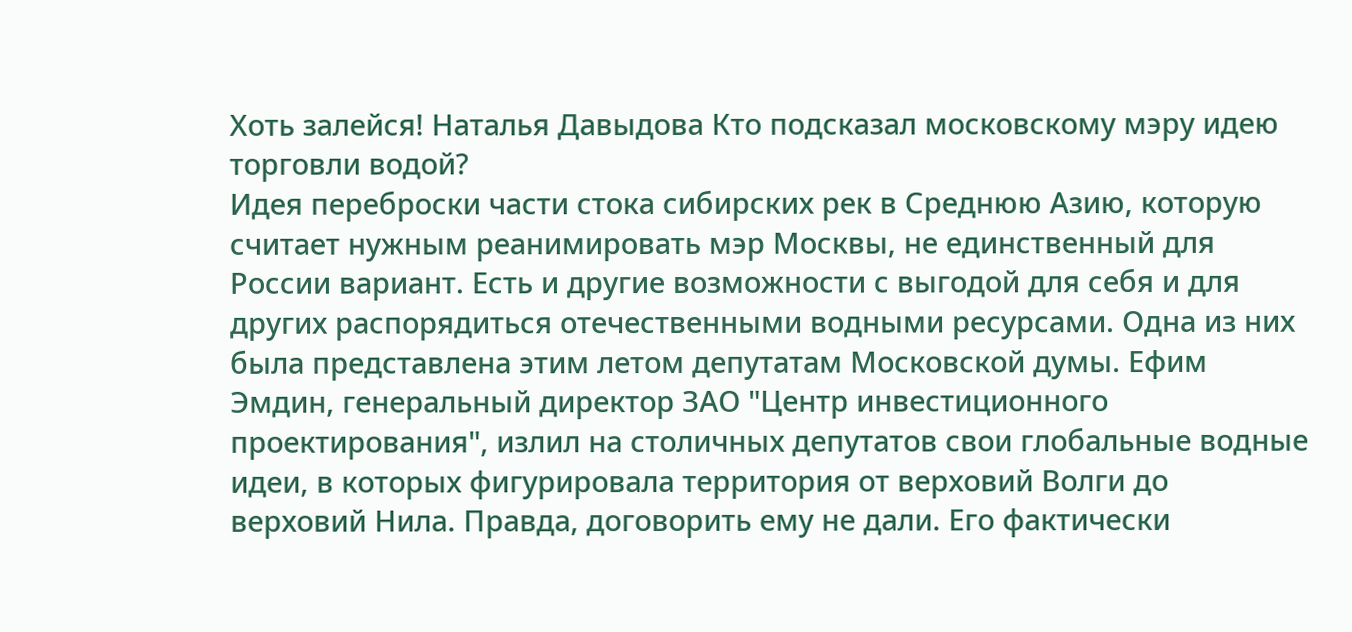Хоть залейся! Наталья Давыдова Кто подсказал московскому мэру идею торговли водой?
Идея переброски части стока сибирских рек в Среднюю Азию, которую считает нужным реанимировать мэр Москвы, не единственный для России вариант. Есть и другие возможности с выгодой для себя и для других распорядиться отечественными водными ресурсами. Одна из них была представлена этим летом депутатам Московской думы. Ефим Эмдин, генеральный директор ЗАО "Центр инвестиционного проектирования", излил на столичных депутатов свои глобальные водные идеи, в которых фигурировала территория от верховий Волги до верховий Нила. Правда, договорить ему не дали. Его фактически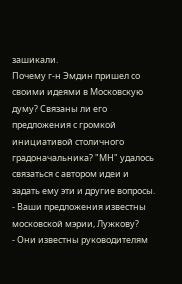зашикали.
Почему г-н Эмдин пришел со своими идеями в Московскую думу? Cвязаны ли его предложения с громкой инициативой столичного градоначальника? "МН" удалось связаться с автором идеи и задать ему эти и другие вопросы.
- Ваши предложения известны московской мэрии, Лужкову?
- Они известны руководителям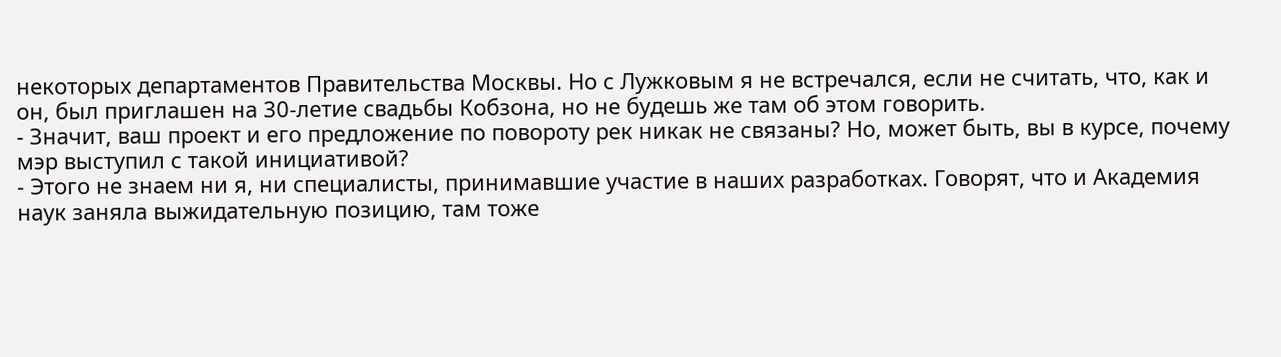некоторых департаментов Правительства Москвы. Но с Лужковым я не встречался, если не считать, что, как и он, был приглашен на 30-летие свадьбы Кобзона, но не будешь же там об этом говорить.
- Значит, ваш проект и его предложение по повороту рек никак не связаны? Но, может быть, вы в курсе, почему мэр выступил с такой инициативой?
- Этого не знаем ни я, ни специалисты, принимавшие участие в наших разработках. Говорят, что и Академия наук заняла выжидательную позицию, там тоже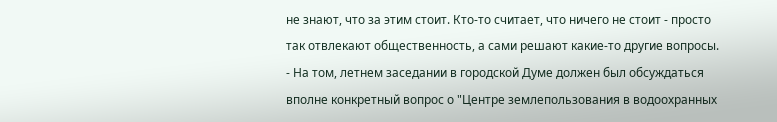не знают, что за этим стоит. Кто-то считает, что ничего не стоит - просто так отвлекают общественность, а сами решают какие-то другие вопросы.
- На том, летнем заседании в городской Думе должен был обсуждаться вполне конкретный вопрос о "Центре землепользования в водоохранных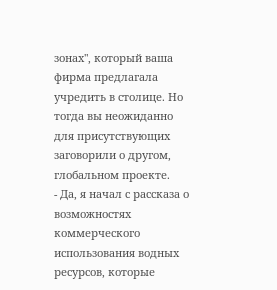зонах", который ваша фирма предлагала учредить в столице. Но тогда вы неожиданно для присутствующих заговорили о другом, глобальном проекте.
- Да, я начал с рассказа о возможностях коммерческого использования водных ресурсов, которые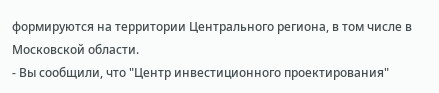формируются на территории Центрального региона, в том числе в Московской области.
- Вы сообщили, что "Центр инвестиционного проектирования"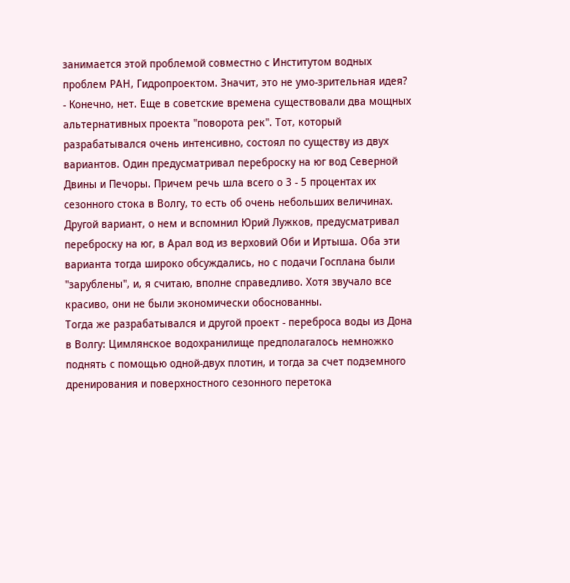занимается этой проблемой совместно с Институтом водных проблем РАН, Гидропроектом. Значит, это не умо-зрительная идея?
- Конечно, нет. Еще в советские времена существовали два мощных альтернативных проекта "поворота рек". Тот, который разрабатывался очень интенсивно, состоял по существу из двух вариантов. Один предусматривал переброску на юг вод Северной Двины и Печоры. Причем речь шла всего о 3 - 5 процентах их сезонного стока в Волгу, то есть об очень небольших величинах. Другой вариант, о нем и вспомнил Юрий Лужков, предусматривал переброску на юг, в Арал вод из верховий Оби и Иртыша. Оба эти варианта тогда широко обсуждались, но с подачи Госплана были "зарублены", и, я считаю, вполне справедливо. Хотя звучало все красиво, они не были экономически обоснованны.
Тогда же разрабатывался и другой проект - переброса воды из Дона в Волгу: Цимлянское водохранилище предполагалось немножко поднять с помощью одной-двух плотин, и тогда за счет подземного дренирования и поверхностного сезонного перетока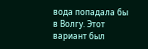вода попадала бы в Волгу. Этот вариант был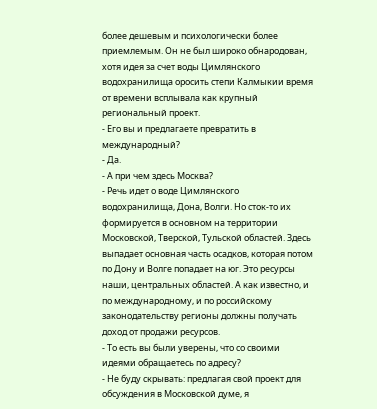более дешевым и психологически более приемлемым. Он не был широко обнародован, хотя идея за счет воды Цимлянского водохранилища оросить степи Калмыкии время от времени всплывала как крупный региональный проект.
- Его вы и предлагаете превратить в международный?
- Да.
- А при чем здесь Москва?
- Речь идет о воде Цимлянского водохранилища, Дона, Волги. Но сток-то их формируется в основном на территории Московской, Тверской, Тульской областей. Здесь выпадает основная часть осадков, которая потом по Дону и Волге попадает на юг. Это ресурсы наши, центральных областей. А как известно, и по международному, и по российскому законодательству регионы должны получать доход от продажи ресурсов.
- То есть вы были уверены, что со своими идеями обращаетесь по адресу?
- Не буду скрывать: предлагая свой проект для обсуждения в Московской думе, я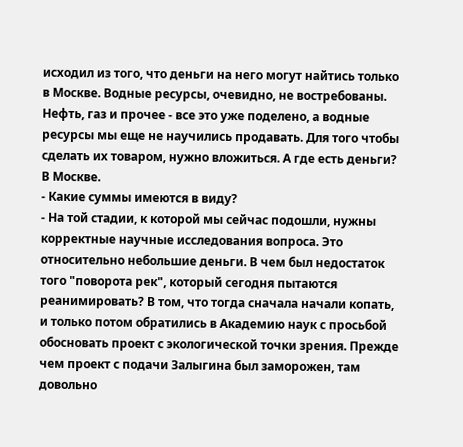исходил из того, что деньги на него могут найтись только в Москве. Водные ресурсы, очевидно, не востребованы. Нефть, газ и прочее - все это уже поделено, а водные ресурсы мы еще не научились продавать. Для того чтобы сделать их товаром, нужно вложиться. А где есть деньги? В Москве.
- Какие суммы имеются в виду?
- На той стадии, к которой мы сейчас подошли, нужны корректные научные исследования вопроса. Это относительно небольшие деньги. В чем был недостаток того "поворота рек", который сегодня пытаются реанимировать? В том, что тогда сначала начали копать, и только потом обратились в Академию наук с просьбой обосновать проект с экологической точки зрения. Прежде чем проект с подачи Залыгина был заморожен, там довольно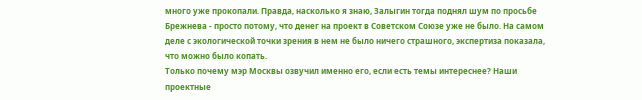много уже прокопали. Правда, насколько я знаю, Залыгин тогда поднял шум по просьбе Брежнева - просто потому, что денег на проект в Советском Союзе уже не было. На самом деле с экологической точки зрения в нем не было ничего страшного, экспертиза показала, что можно было копать.
Только почему мэр Москвы озвучил именно его, если есть темы интереснее? Наши проектные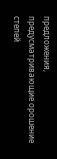предложения, предусматривающие орошение степей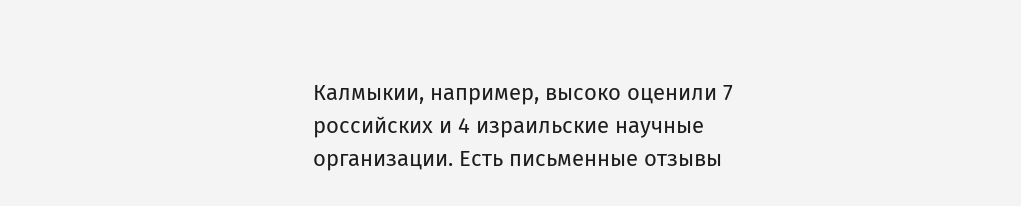Калмыкии, например, высоко оценили 7 российских и 4 израильские научные организации. Есть письменные отзывы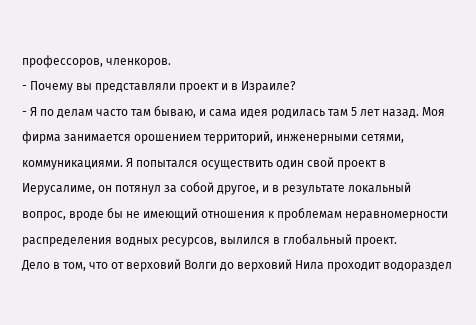профессоров, членкоров.
- Почему вы представляли проект и в Израиле?
- Я по делам часто там бываю, и сама идея родилась там 5 лет назад. Моя фирма занимается орошением территорий, инженерными сетями, коммуникациями. Я попытался осуществить один свой проект в Иерусалиме, он потянул за собой другое, и в результате локальный вопрос, вроде бы не имеющий отношения к проблемам неравномерности распределения водных ресурсов, вылился в глобальный проект.
Дело в том, что от верховий Волги до верховий Нила проходит водораздел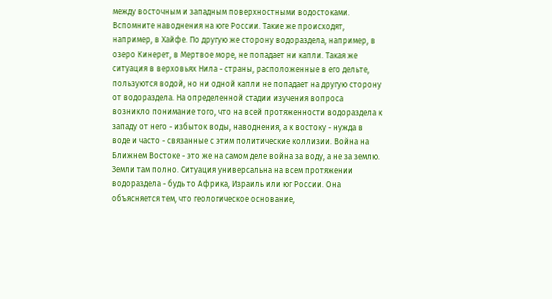между восточным и западным поверхностными водостоками. Вспомните наводнения на юге России. Такие же происходят, например, в Хайфе. По другую же сторону водораздела, например, в озеро Кинерет, в Мертвое море, не попадает ни капли. Такая же ситуация в верховьях Нила - страны, расположенные в его дельте, пользуются водой, но ни одной капли не попадает на другую сторону от водораздела. На определенной стадии изучения вопроса возникло понимание того, что на всей протяженности водораздела к западу от него - избыток воды, наводнения, а к востоку - нужда в воде и часто - связанные с этим политические коллизии. Война на Ближнем Востоке - это же на самом деле война за воду, а не за землю. Земли там полно. Ситуация универсальна на всем протяжении водораздела - будь то Африка, Израиль или юг России. Она объясняется тем, что геологическое основание,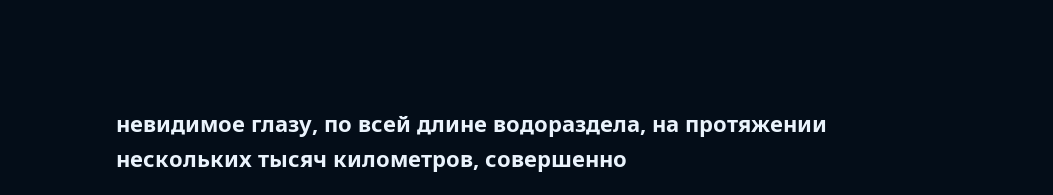невидимое глазу, по всей длине водораздела, на протяжении нескольких тысяч километров, совершенно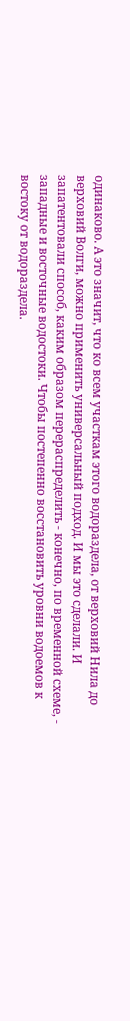одинаково. А это значит, что ко всем участкам этого водораздела, от верховий Нила до верховий Волги, можно применить универсальный подход. И мы это сделали. И запатентовали способ, каким образом перераспределить - конечно, по временной схеме, - западные и восточные водостоки. Чтобы постепенно восстановить уровни водоемов к востоку от водораздела.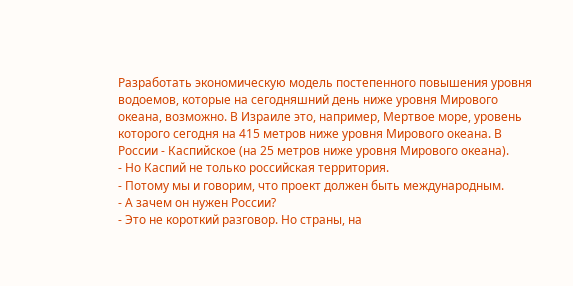Разработать экономическую модель постепенного повышения уровня водоемов, которые на сегодняшний день ниже уровня Мирового океана, возможно. В Израиле это, например, Мертвое море, уровень которого сегодня на 415 метров ниже уровня Мирового океана. В России - Каспийское (на 25 метров ниже уровня Мирового океана).
- Но Каспий не только российская территория.
- Потому мы и говорим, что проект должен быть международным.
- А зачем он нужен России?
- Это не короткий разговор. Но страны, на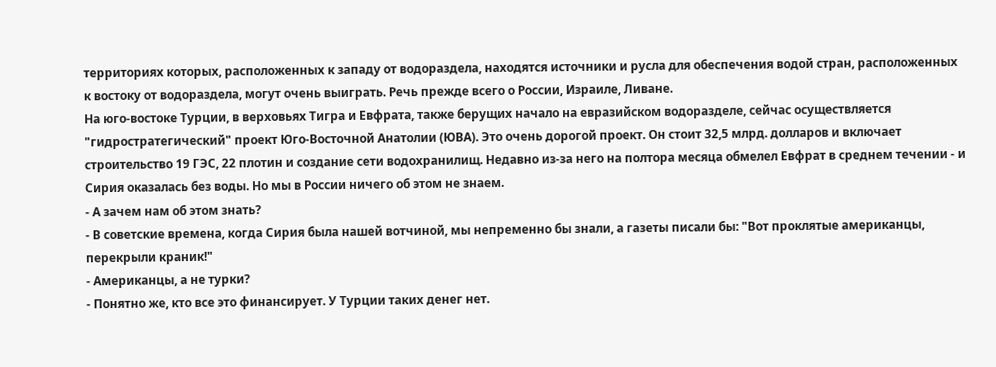территориях которых, расположенных к западу от водораздела, находятся источники и русла для обеспечения водой стран, расположенных к востоку от водораздела, могут очень выиграть. Речь прежде всего о России, Израиле, Ливане.
На юго-востоке Турции, в верховьях Тигра и Евфрата, также берущих начало на евразийском водоразделе, сейчас осуществляется "гидростратегический" проект Юго-Восточной Анатолии (ЮВА). Это очень дорогой проект. Он стоит 32,5 млрд. долларов и включает строительство 19 ГЭС, 22 плотин и создание сети водохранилищ. Недавно из-за него на полтора месяца обмелел Евфрат в среднем течении - и Сирия оказалась без воды. Но мы в России ничего об этом не знаем.
- А зачем нам об этом знать?
- В советские времена, когда Сирия была нашей вотчиной, мы непременно бы знали, а газеты писали бы: "Вот проклятые американцы, перекрыли краник!"
- Американцы, а не турки?
- Понятно же, кто все это финансирует. У Турции таких денег нет.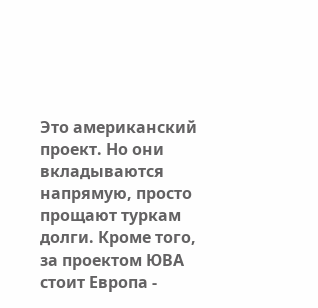Это американский проект. Но они вкладываются напрямую, просто прощают туркам долги. Кроме того, за проектом ЮВА стоит Европа -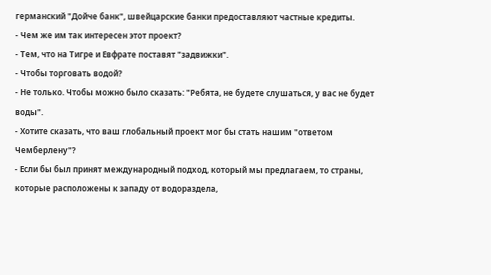германский "Дойче банк", швейцарские банки предоставляют частные кредиты.
- Чем же им так интересен этот проект?
- Тем, что на Тигре и Евфрате поставят "задвижки".
- Чтобы торговать водой?
- Не только. Чтобы можно было сказать: "Ребята, не будете слушаться, у вас не будет воды".
- Хотите сказать, что ваш глобальный проект мог бы стать нашим "ответом Чемберлену"?
- Если бы был принят международный подход, который мы предлагаем, то страны, которые расположены к западу от водораздела,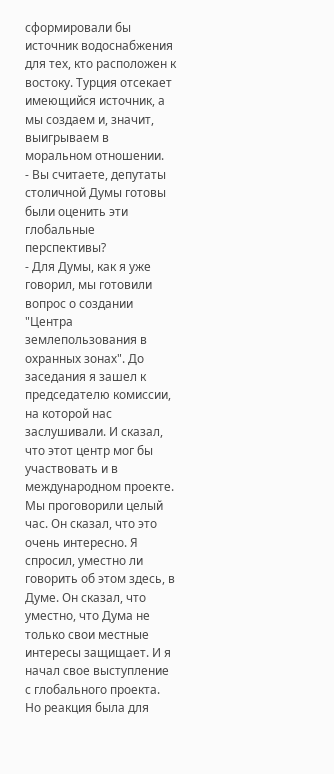сформировали бы источник водоснабжения для тех, кто расположен к востоку. Турция отсекает имеющийся источник, а мы создаем и, значит, выигрываем в моральном отношении.
- Вы считаете, депутаты столичной Думы готовы были оценить эти глобальные перспективы?
- Для Думы, как я уже говорил, мы готовили вопрос о создании "Центра землепользования в охранных зонах". До заседания я зашел к председателю комиссии, на которой нас заслушивали. И сказал, что этот центр мог бы участвовать и в международном проекте. Мы проговорили целый час. Он сказал, что это очень интересно. Я спросил, уместно ли говорить об этом здесь, в Думе. Он сказал, что уместно, что Дума не только свои местные интересы защищает. И я начал свое выступление с глобального проекта. Но реакция была для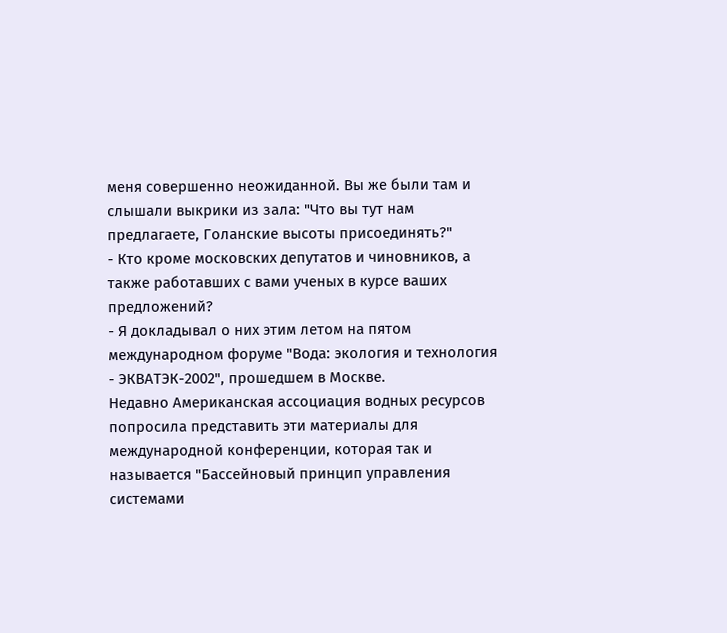меня совершенно неожиданной. Вы же были там и слышали выкрики из зала: "Что вы тут нам предлагаете, Голанские высоты присоединять?"
- Кто кроме московских депутатов и чиновников, а также работавших с вами ученых в курсе ваших предложений?
- Я докладывал о них этим летом на пятом международном форуме "Вода: экология и технология - ЭКВАТЭК-2002", прошедшем в Москве.
Недавно Американская ассоциация водных ресурсов попросила представить эти материалы для международной конференции, которая так и называется "Бассейновый принцип управления системами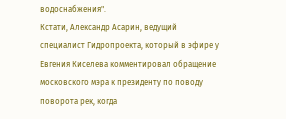водоснабжения".
Кстати, Александр Асарин, ведущий специалист Гидропроекта, который в эфире у Евгения Киселева комментировал обращение московского мэра к президенту по поводу поворота рек, когда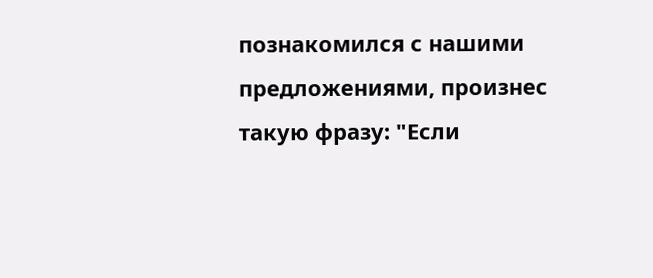познакомился с нашими предложениями, произнес такую фразу: "Если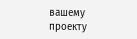вашему проекту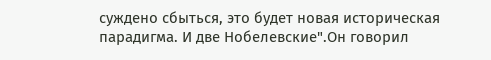суждено сбыться, это будет новая историческая парадигма. И две Нобелевские".Он говорил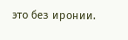это без иронии.